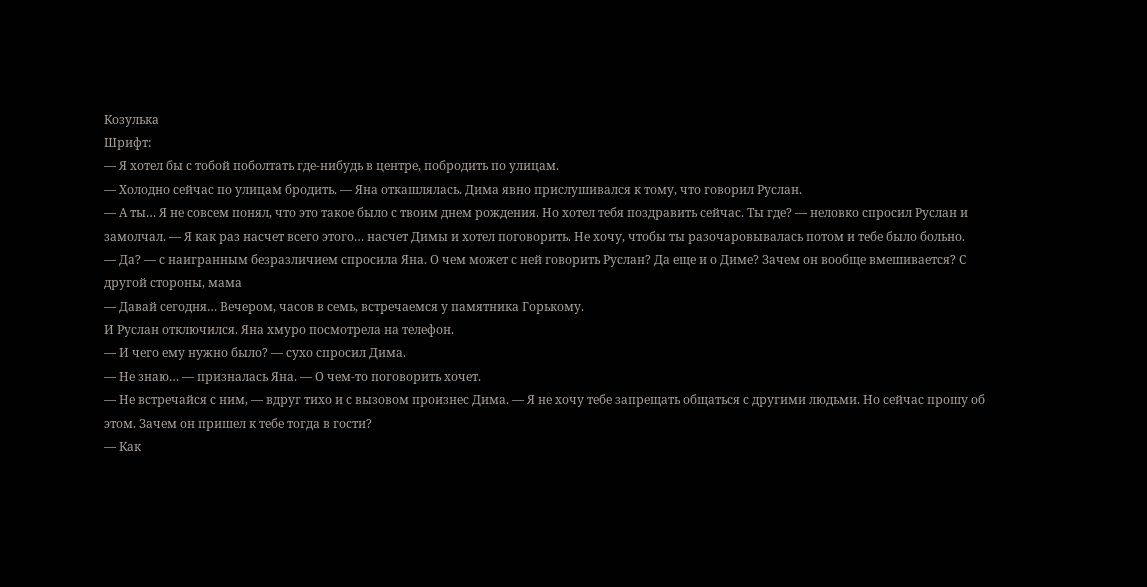Козулька
Шрифт:
— Я хотел бы с тобой поболтать где-нибудь в центре, побродить по улицам.
— Холодно сейчас по улицам бродить. — Яна откашлялась. Дима явно прислушивался к тому, что говорил Руслан.
— А ты… Я не совсем понял, что это такое было с твоим днем рождения. Но хотел тебя поздравить сейчас. Ты где? — неловко спросил Руслан и замолчал. — Я как раз насчет всего этого… насчет Димы и хотел поговорить. Не хочу, чтобы ты разочаровывалась потом и тебе было больно.
— Да? — с наигранным безразличием спросила Яна. О чем может с ней говорить Руслан? Да еще и о Диме? Зачем он вообще вмешивается? С другой стороны, мама
— Давай сегодня… Вечером, часов в семь, встречаемся у памятника Горькому.
И Руслан отключился. Яна хмуро посмотрела на телефон.
— И чего ему нужно было? — сухо спросил Дима.
— Не знаю… — призналась Яна. — О чем-то поговорить хочет.
— Не встречайся с ним, — вдруг тихо и с вызовом произнес Дима. — Я не хочу тебе запрещать общаться с другими людьми. Но сейчас прошу об этом. Зачем он пришел к тебе тогда в гости?
— Как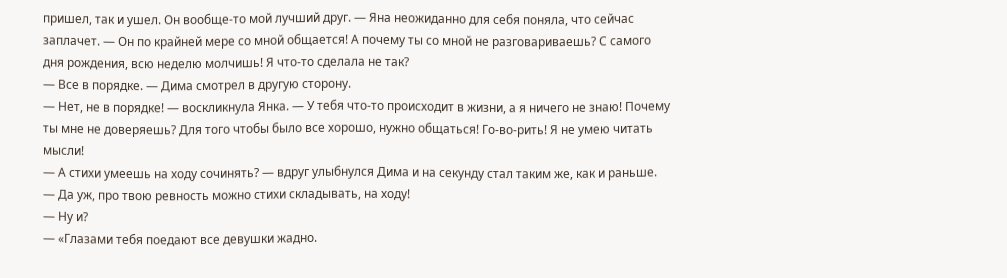пришел, так и ушел. Он вообще-то мой лучший друг. — Яна неожиданно для себя поняла, что сейчас заплачет. — Он по крайней мере со мной общается! А почему ты со мной не разговариваешь? С самого дня рождения, всю неделю молчишь! Я что-то сделала не так?
— Все в порядке. — Дима смотрел в другую сторону.
— Нет, не в порядке! — воскликнула Янка. — У тебя что-то происходит в жизни, а я ничего не знаю! Почему ты мне не доверяешь? Для того чтобы было все хорошо, нужно общаться! Го-во-рить! Я не умею читать мысли!
— А стихи умеешь на ходу сочинять? — вдруг улыбнулся Дима и на секунду стал таким же, как и раньше.
— Да уж, про твою ревность можно стихи складывать, на ходу!
— Ну и?
— «Глазами тебя поедают все девушки жадно.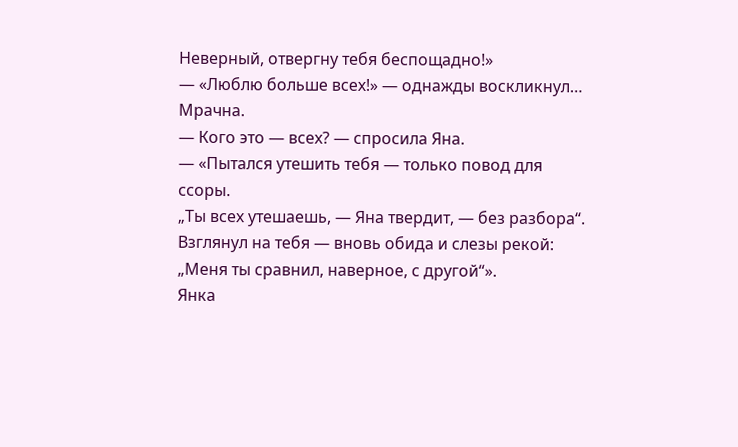Неверный, отвергну тебя беспощадно!»
— «Люблю больше всех!» — однажды воскликнул… Мрачна.
— Кого это — всех? — спросила Яна.
— «Пытался утешить тебя — только повод для ссоры.
„Ты всех утешаешь, — Яна твердит, — без разбора“.
Взглянул на тебя — вновь обида и слезы рекой:
„Меня ты сравнил, наверное, с другой“».
Янка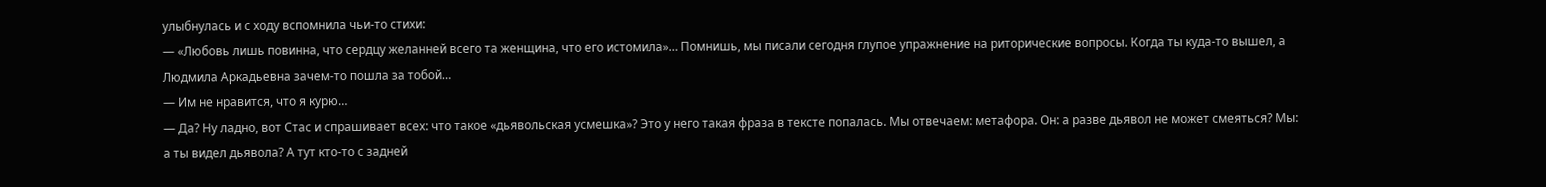улыбнулась и с ходу вспомнила чьи-то стихи:
— «Любовь лишь повинна, что сердцу желанней всего та женщина, что его истомила»… Помнишь, мы писали сегодня глупое упражнение на риторические вопросы. Когда ты куда-то вышел, а Людмила Аркадьевна зачем-то пошла за тобой…
— Им не нравится, что я курю…
— Да? Ну ладно, вот Стас и спрашивает всех: что такое «дьявольская усмешка»? Это у него такая фраза в тексте попалась. Мы отвечаем: метафора. Он: а разве дьявол не может смеяться? Мы: а ты видел дьявола? А тут кто-то с задней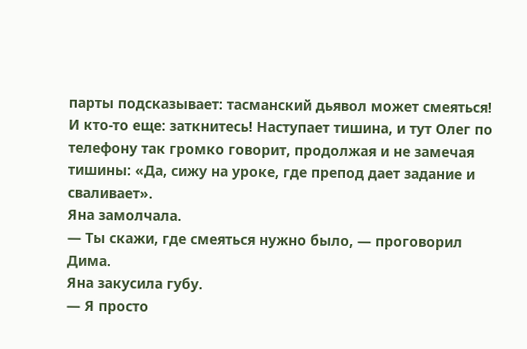парты подсказывает: тасманский дьявол может смеяться! И кто-то еще: заткнитесь! Наступает тишина, и тут Олег по телефону так громко говорит, продолжая и не замечая тишины: «Да, сижу на уроке, где препод дает задание и сваливает».
Яна замолчала.
— Ты скажи, где смеяться нужно было, — проговорил Дима.
Яна закусила губу.
— Я просто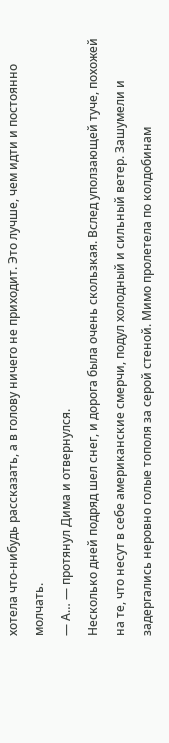хотела что-нибудь рассказать, а в голову ничего не приходит. Это лучше, чем идти и постоянно молчать.
— А… — протянул Дима и отвернулся.
Несколько дней подряд шел снег, и дорога была очень скользкая. Вслед уползающей туче, похожей на те, что несут в себе американские смерчи, подул холодный и сильный ветер. Зашумели и задергались неровно голые тополя за серой стеной. Мимо пролетела по колдобинам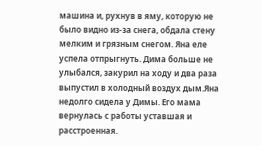машина и, рухнув в яму, которую не было видно из-за снега, обдала стену мелким и грязным снегом. Яна еле успела отпрыгнуть. Дима больше не улыбался, закурил на ходу и два раза выпустил в холодный воздух дым.Яна недолго сидела у Димы. Его мама вернулась с работы уставшая и расстроенная.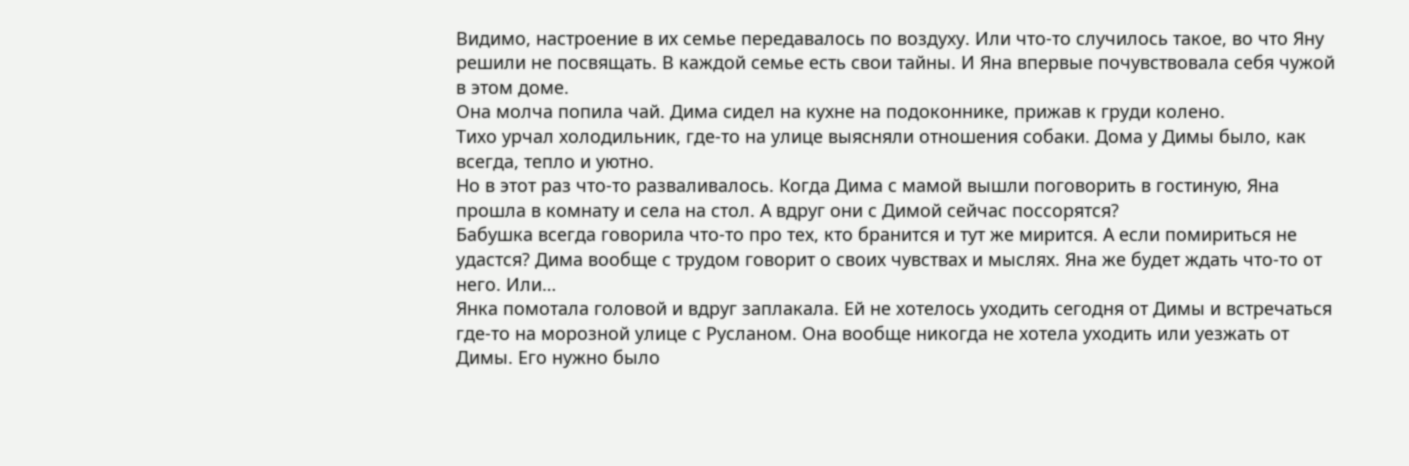Видимо, настроение в их семье передавалось по воздуху. Или что-то случилось такое, во что Яну решили не посвящать. В каждой семье есть свои тайны. И Яна впервые почувствовала себя чужой в этом доме.
Она молча попила чай. Дима сидел на кухне на подоконнике, прижав к груди колено.
Тихо урчал холодильник, где-то на улице выясняли отношения собаки. Дома у Димы было, как всегда, тепло и уютно.
Но в этот раз что-то разваливалось. Когда Дима с мамой вышли поговорить в гостиную, Яна прошла в комнату и села на стол. А вдруг они с Димой сейчас поссорятся?
Бабушка всегда говорила что-то про тех, кто бранится и тут же мирится. А если помириться не удастся? Дима вообще с трудом говорит о своих чувствах и мыслях. Яна же будет ждать что-то от него. Или…
Янка помотала головой и вдруг заплакала. Ей не хотелось уходить сегодня от Димы и встречаться где-то на морозной улице с Русланом. Она вообще никогда не хотела уходить или уезжать от Димы. Его нужно было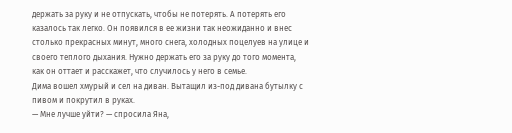держать за руку и не отпускать, чтобы не потерять. А потерять его казалось так легко. Он появился в ее жизни так неожиданно и внес столько прекрасных минут, много снега, холодных поцелуев на улице и своего теплого дыхания. Нужно держать его за руку до того момента, как он оттает и расскажет, что случилось у него в семье.
Дима вошел хмурый и сел на диван. Вытащил из-под дивана бутылку с пивом и покрутил в руках.
— Мне лучше уйти? — спросила Яна,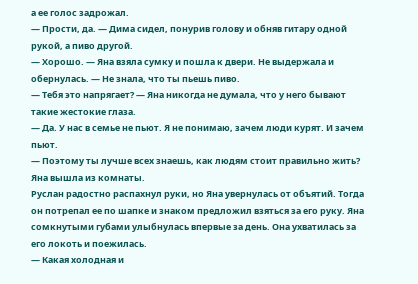а ее голос задрожал.
— Прости, да. — Дима сидел, понурив голову и обняв гитару одной рукой, а пиво другой.
— Хорошо. — Яна взяла сумку и пошла к двери. Не выдержала и обернулась. — Не знала, что ты пьешь пиво.
— Тебя это напрягает? — Яна никогда не думала, что у него бывают такие жестокие глаза.
— Да. У нас в семье не пьют. Я не понимаю, зачем люди курят. И зачем пьют.
— Поэтому ты лучше всех знаешь, как людям стоит правильно жить?
Яна вышла из комнаты.
Руслан радостно распахнул руки, но Яна увернулась от объятий. Тогда он потрепал ее по шапке и знаком предложил взяться за его руку. Яна сомкнутыми губами улыбнулась впервые за день. Она ухватилась за его локоть и поежилась.
— Какая холодная и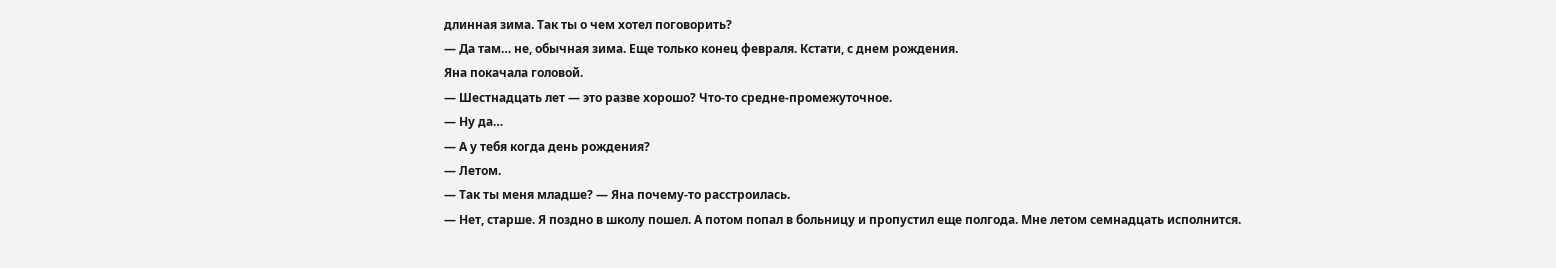длинная зима. Так ты о чем хотел поговорить?
— Да там… не, обычная зима. Еще только конец февраля. Кстати, с днем рождения.
Яна покачала головой.
— Шестнадцать лет — это разве хорошо? Что-то средне-промежуточное.
— Ну да…
— А у тебя когда день рождения?
— Летом.
— Так ты меня младше? — Яна почему-то расстроилась.
— Нет, старше. Я поздно в школу пошел. А потом попал в больницу и пропустил еще полгода. Мне летом семнадцать исполнится.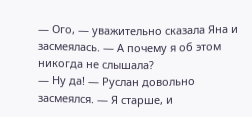— Ого, — уважительно сказала Яна и засмеялась. — А почему я об этом никогда не слышала?
— Ну да! — Руслан довольно засмеялся. — Я старше, и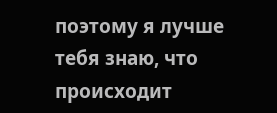поэтому я лучше тебя знаю, что происходит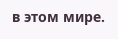в этом мире.